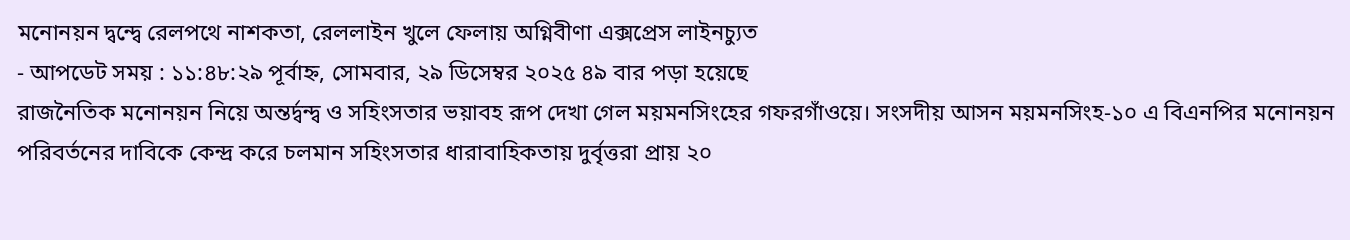মনোনয়ন দ্বন্দ্বে রেলপথে নাশকতা, রেললাইন খুলে ফেলায় অগ্নিবীণা এক্সপ্রেস লাইনচ্যুত
- আপডেট সময় : ১১:৪৮:২৯ পূর্বাহ্ন, সোমবার, ২৯ ডিসেম্বর ২০২৫ ৪৯ বার পড়া হয়েছে
রাজনৈতিক মনোনয়ন নিয়ে অন্তর্দ্বন্দ্ব ও সহিংসতার ভয়াবহ রূপ দেখা গেল ময়মনসিংহের গফরগাঁওয়ে। সংসদীয় আসন ময়মনসিংহ-১০ এ বিএনপির মনোনয়ন পরিবর্তনের দাবিকে কেন্দ্র করে চলমান সহিংসতার ধারাবাহিকতায় দুর্বৃত্তরা প্রায় ২০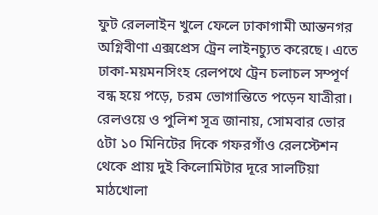ফুট রেললাইন খুলে ফেলে ঢাকাগামী আন্তনগর অগ্নিবীণা এক্সপ্রেস ট্রেন লাইনচ্যুত করেছে। এতে ঢাকা-ময়মনসিংহ রেলপথে ট্রেন চলাচল সম্পূর্ণ বন্ধ হয়ে পড়ে, চরম ভোগান্তিতে পড়েন যাত্রীরা।
রেলওয়ে ও পুলিশ সূত্র জানায়, সোমবার ভোর ৫টা ১০ মিনিটের দিকে গফরগাঁও রেলস্টেশন থেকে প্রায় দুই কিলোমিটার দূরে সালটিয়া মাঠখোলা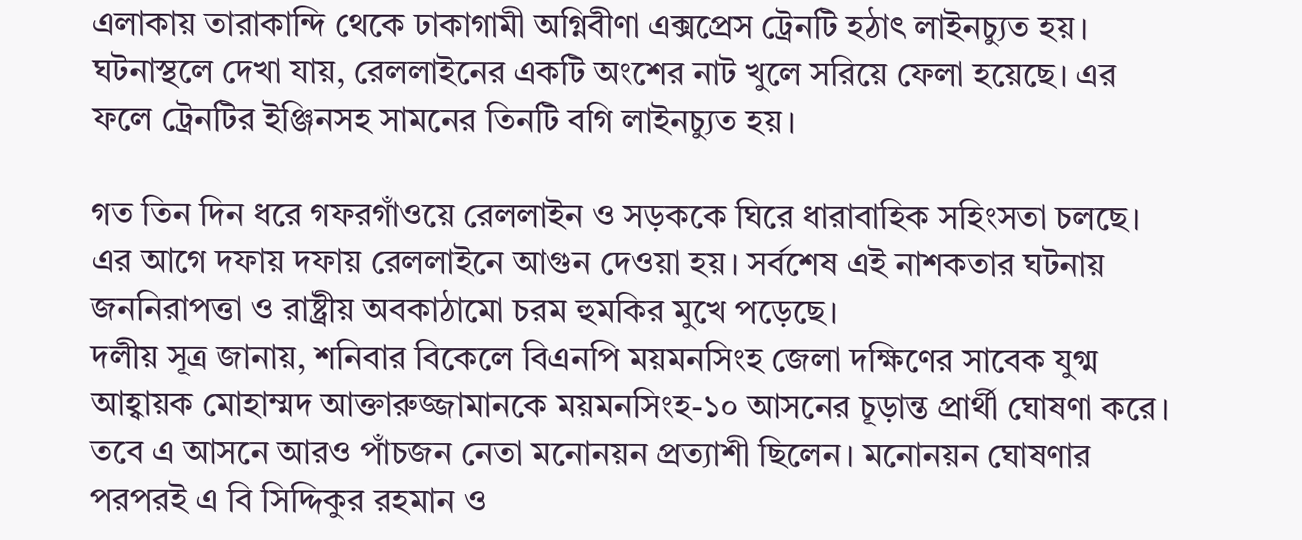এলাকায় তারাকান্দি থেকে ঢাকাগামী অগ্নিবীণা এক্সপ্রেস ট্রেনটি হঠাৎ লাইনচ্যুত হয়। ঘটনাস্থলে দেখা যায়, রেললাইনের একটি অংশের নাট খুলে সরিয়ে ফেলা হয়েছে। এর ফলে ট্রেনটির ইঞ্জিনসহ সামনের তিনটি বগি লাইনচ্যুত হয়।

গত তিন দিন ধরে গফরগাঁওয়ে রেললাইন ও সড়ককে ঘিরে ধারাবাহিক সহিংসতা চলছে। এর আগে দফায় দফায় রেললাইনে আগুন দেওয়া হয়। সর্বশেষ এই নাশকতার ঘটনায় জননিরাপত্তা ও রাষ্ট্রীয় অবকাঠামো চরম হুমকির মুখে পড়েছে।
দলীয় সূত্র জানায়, শনিবার বিকেলে বিএনপি ময়মনসিংহ জেলা দক্ষিণের সাবেক যুগ্ম আহ্বায়ক মোহাম্মদ আক্তারুজ্জামানকে ময়মনসিংহ-১০ আসনের চূড়ান্ত প্রার্থী ঘোষণা করে। তবে এ আসনে আরও পাঁচজন নেতা মনোনয়ন প্রত্যাশী ছিলেন। মনোনয়ন ঘোষণার পরপরই এ বি সিদ্দিকুর রহমান ও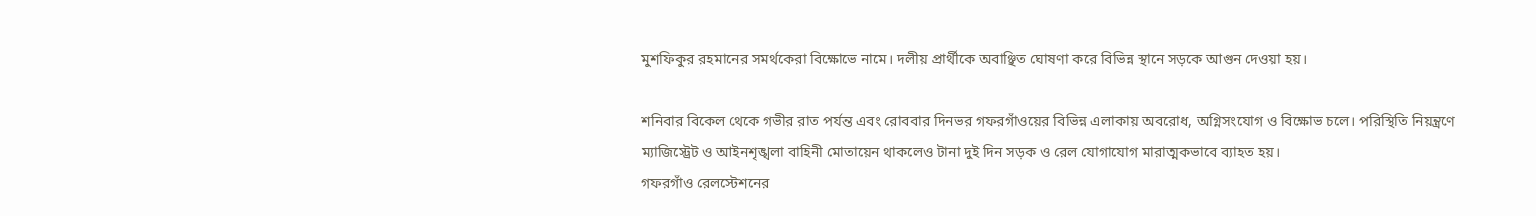মুশফিকুর রহমানের সমর্থকেরা বিক্ষোভে নামে। দলীয় প্রার্থীকে অবাঞ্ছিত ঘোষণা করে বিভিন্ন স্থানে সড়কে আগুন দেওয়া হয়।

শনিবার বিকেল থেকে গভীর রাত পর্যন্ত এবং রোববার দিনভর গফরগাঁওয়ের বিভিন্ন এলাকায় অবরোধ, অগ্নিসংযোগ ও বিক্ষোভ চলে। পরিস্থিতি নিয়ন্ত্রণে ম্যাজিস্ট্রেট ও আইনশৃঙ্খলা বাহিনী মোতায়েন থাকলেও টানা দুই দিন সড়ক ও রেল যোগাযোগ মারাত্মকভাবে ব্যাহত হয়।
গফরগাঁও রেলস্টেশনের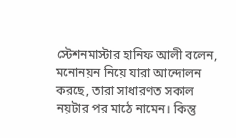স্টেশনমাস্টার হানিফ আলী বলেন, মনোনয়ন নিয়ে যারা আন্দোলন করছে, তারা সাধারণত সকাল নয়টার পর মাঠে নামেন। কিন্তু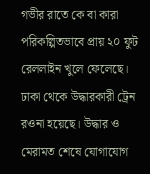গভীর রাতে কে বা কারা পরিকল্পিতভাবে প্রায় ২০ ফুট রেললাইন খুলে ফেলেছে। ঢাকা থেকে উদ্ধারকারী ট্রেন রওনা হয়েছে। উদ্ধার ও মেরামত শেষে যোগাযোগ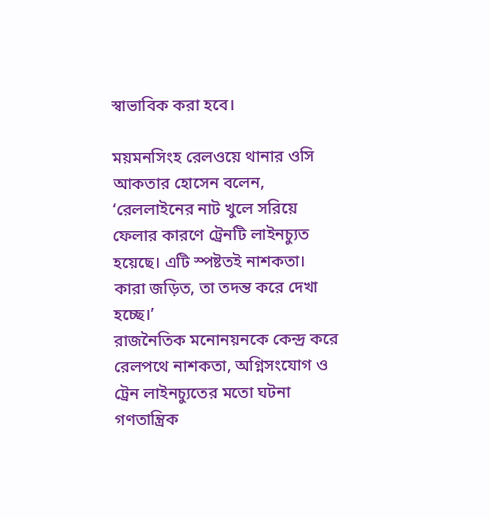স্বাভাবিক করা হবে।

ময়মনসিংহ রেলওয়ে থানার ওসি আকতার হোসেন বলেন, ‘রেললাইনের নাট খুলে সরিয়ে ফেলার কারণে ট্রেনটি লাইনচ্যুত হয়েছে। এটি স্পষ্টতই নাশকতা। কারা জড়িত, তা তদন্ত করে দেখা হচ্ছে।’
রাজনৈতিক মনোনয়নকে কেন্দ্র করে রেলপথে নাশকতা, অগ্নিসংযোগ ও ট্রেন লাইনচ্যুতের মতো ঘটনা গণতান্ত্রিক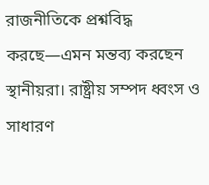রাজনীতিকে প্রশ্নবিদ্ধ করছে—এমন মন্তব্য করছেন স্থানীয়রা। রাষ্ট্রীয় সম্পদ ধ্বংস ও সাধারণ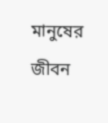মানুষের জীবন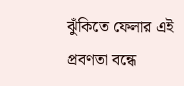ঝুঁকিতে ফেলার এই প্রবণতা বন্ধে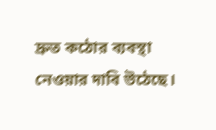দ্রুত কঠোর ব্যবস্থা নেওয়ার দাবি উঠেছে।